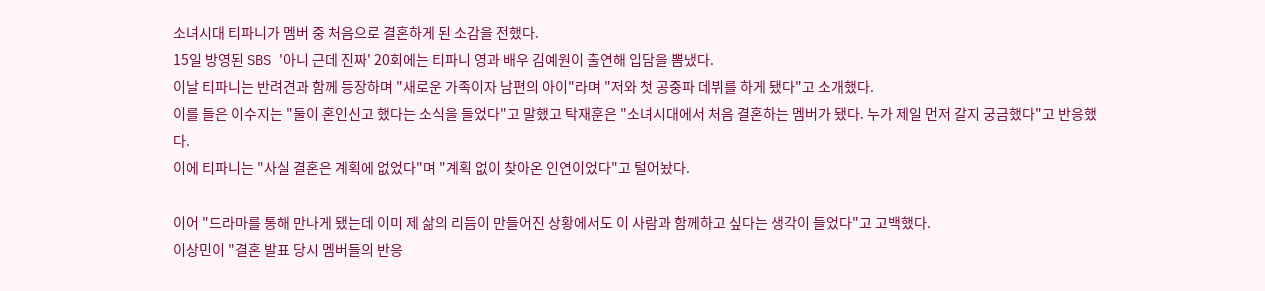소녀시대 티파니가 멤버 중 처음으로 결혼하게 된 소감을 전했다.
15일 방영된 SBS '아니 근데 진짜' 20회에는 티파니 영과 배우 김예원이 출연해 입담을 뽐냈다.
이날 티파니는 반려견과 함께 등장하며 "새로운 가족이자 남편의 아이"라며 "저와 첫 공중파 데뷔를 하게 됐다"고 소개했다.
이를 들은 이수지는 "둘이 혼인신고 했다는 소식을 들었다"고 말했고 탁재훈은 "소녀시대에서 처음 결혼하는 멤버가 됐다. 누가 제일 먼저 갈지 궁금했다"고 반응했다.
이에 티파니는 "사실 결혼은 계획에 없었다"며 "계획 없이 찾아온 인연이었다"고 털어놨다.

이어 "드라마를 통해 만나게 됐는데 이미 제 삶의 리듬이 만들어진 상황에서도 이 사람과 함께하고 싶다는 생각이 들었다"고 고백했다.
이상민이 "결혼 발표 당시 멤버들의 반응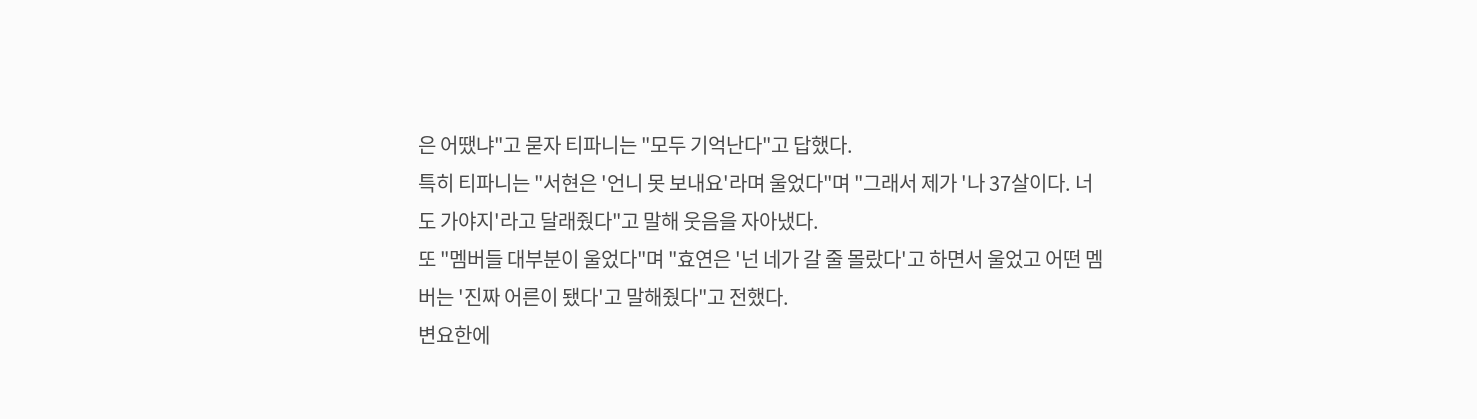은 어땠냐"고 묻자 티파니는 "모두 기억난다"고 답했다.
특히 티파니는 "서현은 '언니 못 보내요'라며 울었다"며 "그래서 제가 '나 37살이다. 너도 가야지'라고 달래줬다"고 말해 웃음을 자아냈다.
또 "멤버들 대부분이 울었다"며 "효연은 '넌 네가 갈 줄 몰랐다'고 하면서 울었고 어떤 멤버는 '진짜 어른이 됐다'고 말해줬다"고 전했다.
변요한에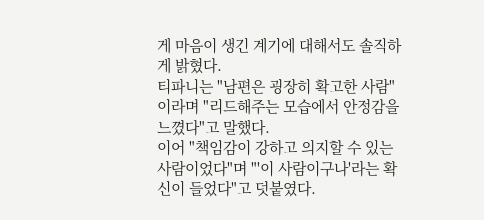게 마음이 생긴 계기에 대해서도 솔직하게 밝혔다.
티파니는 "남편은 굉장히 확고한 사람"이라며 "리드해주는 모습에서 안정감을 느꼈다"고 말했다.
이어 "책임감이 강하고 의지할 수 있는 사람이었다"며 "'이 사람이구나'라는 확신이 들었다"고 덧붙였다.